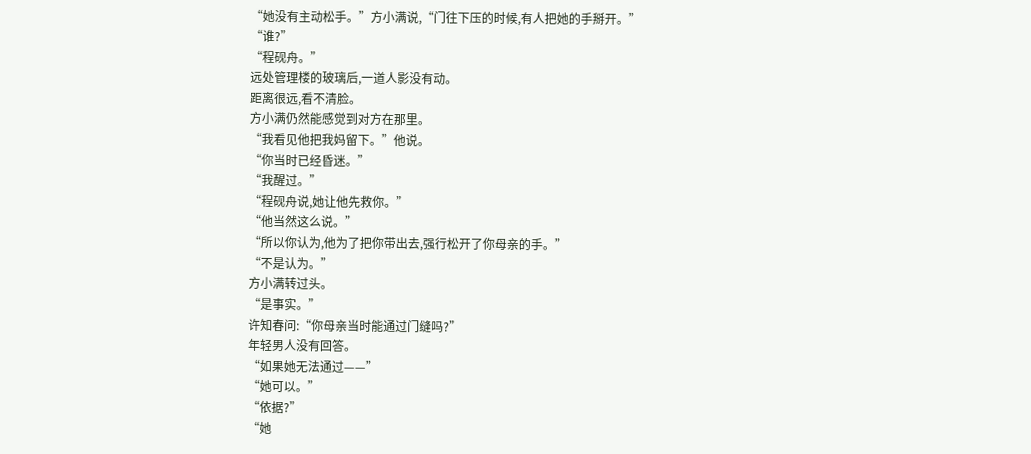“她没有主动松手。”方小满说,“门往下压的时候,有人把她的手掰开。”
“谁?”
“程砚舟。”
远处管理楼的玻璃后,一道人影没有动。
距离很远,看不清脸。
方小满仍然能感觉到对方在那里。
“我看见他把我妈留下。”他说。
“你当时已经昏迷。”
“我醒过。”
“程砚舟说,她让他先救你。”
“他当然这么说。”
“所以你认为,他为了把你带出去,强行松开了你母亲的手。”
“不是认为。”
方小满转过头。
“是事实。”
许知春问:“你母亲当时能通过门缝吗?”
年轻男人没有回答。
“如果她无法通过——”
“她可以。”
“依据?”
“她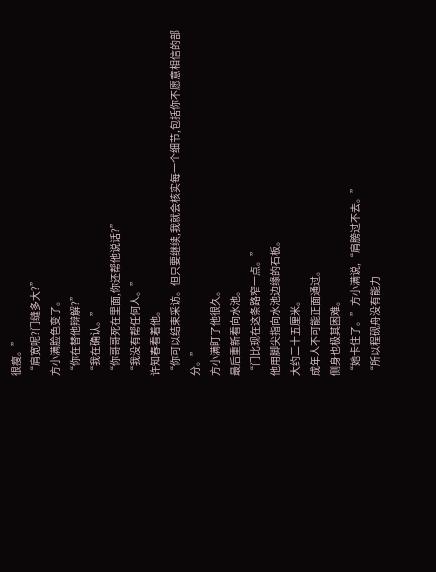很瘦。”
“肩宽呢?门缝多大?”
方小满脸色变了。
“你在替他辩解?”
“我在确认。”
“你哥哥死在里面,你还帮他说话?”
“我没有帮任何人。”
许知春看着他。
“你可以结束采访。但只要继续,我就会核实每一个细节,包括你不愿意相信的部分。”
方小满盯了他很久。
最后重新看向水池。
“门比现在这条路窄一点。”
他用脚尖指向水池边缘的石板。
大约二十五厘米。
成年人不可能正面通过。
侧身也极其困难。
“她卡住了。”方小满说,“肩膀过不去。”
“所以程砚舟没有能力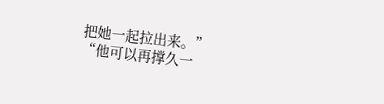把她一起拉出来。”
“他可以再撑久一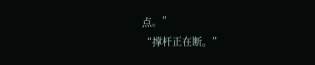点。”
“撑杆正在断。”